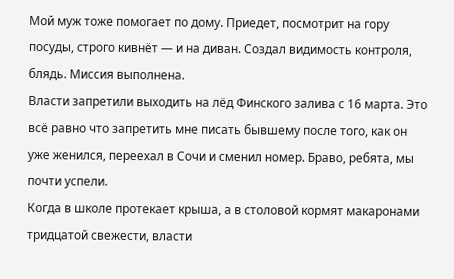Мой муж тоже помогает по дому. Приедет, посмотрит на гору посуды, строго кивнёт — и на диван. Создал видимость контроля, блядь. Миссия выполнена.
Власти запретили выходить на лёд Финского залива с 16 марта. Это всё равно что запретить мне писать бывшему после того, как он уже женился, переехал в Сочи и сменил номер. Браво, ребята, мы почти успели.
Когда в школе протекает крыша, а в столовой кормят макаронами тридцатой свежести, власти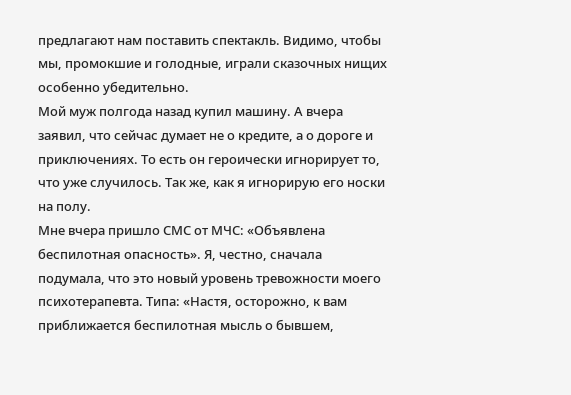предлагают нам поставить спектакль. Видимо, чтобы мы, промокшие и голодные, играли сказочных нищих особенно убедительно.
Мой муж полгода назад купил машину. А вчера заявил, что сейчас думает не о кредите, а о дороге и приключениях. То есть он героически игнорирует то, что уже случилось. Так же, как я игнорирую его носки на полу.
Мне вчера пришло СМС от МЧС: «Объявлена беспилотная опасность». Я, честно, сначала подумала, что это новый уровень тревожности моего психотерапевта. Типа: «Настя, осторожно, к вам приближается беспилотная мысль о бывшем,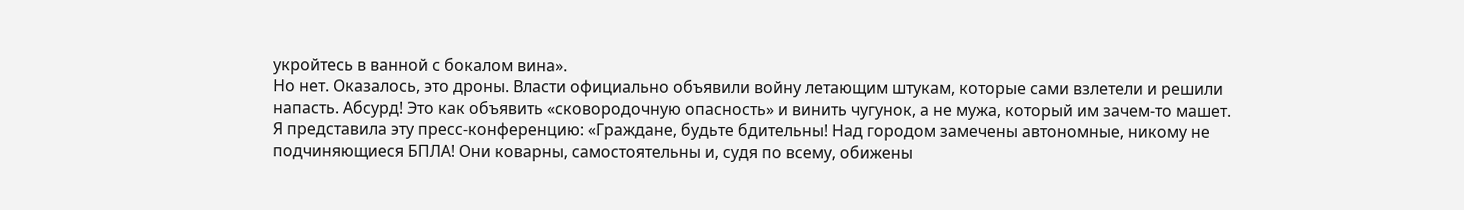укройтесь в ванной с бокалом вина».
Но нет. Оказалось, это дроны. Власти официально объявили войну летающим штукам, которые сами взлетели и решили напасть. Абсурд! Это как объявить «сковородочную опасность» и винить чугунок, а не мужа, который им зачем-то машет.
Я представила эту пресс-конференцию: «Граждане, будьте бдительны! Над городом замечены автономные, никому не подчиняющиеся БПЛА! Они коварны, самостоятельны и, судя по всему, обижены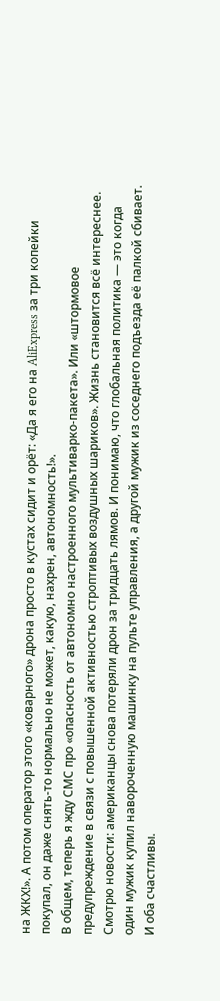на ЖКХ!». А потом оператор этого «коварного» дрона просто в кустах сидит и орёт: «Да я его на AliExpress за три копейки покупал, он даже снять-то нормально не может, какую, нахрен, автономность!».
В общем, теперь я жду СМС про «опасность от автономно настроенного мультиварко-пакета». Или «штормовое предупреждение в связи с повышенной активностью строптивых воздушных шариков». Жизнь становится всё интереснее.
Смотрю новости: американцы снова потеряли дрон за тридцать лямов. И понимаю, что глобальная политика — это когда один мужик купил навороченную машинку на пульте управления, а другой мужик из соседнего подъезда её палкой сбивает. И оба счастливы.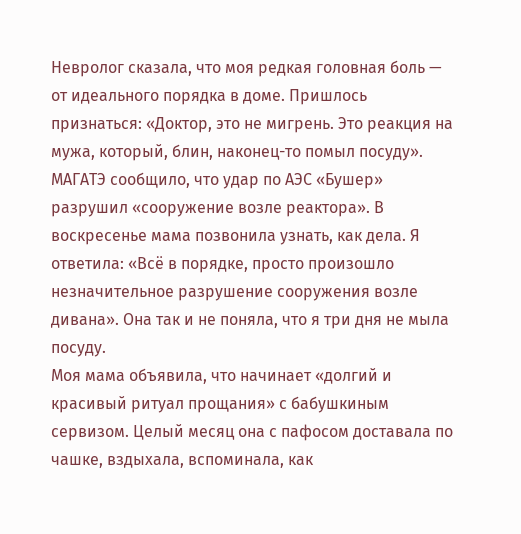Невролог сказала, что моя редкая головная боль — от идеального порядка в доме. Пришлось признаться: «Доктор, это не мигрень. Это реакция на мужа, который, блин, наконец-то помыл посуду».
МАГАТЭ сообщило, что удар по АЭС «Бушер» разрушил «сооружение возле реактора». В воскресенье мама позвонила узнать, как дела. Я ответила: «Всё в порядке, просто произошло незначительное разрушение сооружения возле дивана». Она так и не поняла, что я три дня не мыла посуду.
Моя мама объявила, что начинает «долгий и красивый ритуал прощания» с бабушкиным сервизом. Целый месяц она с пафосом доставала по чашке, вздыхала, вспоминала, как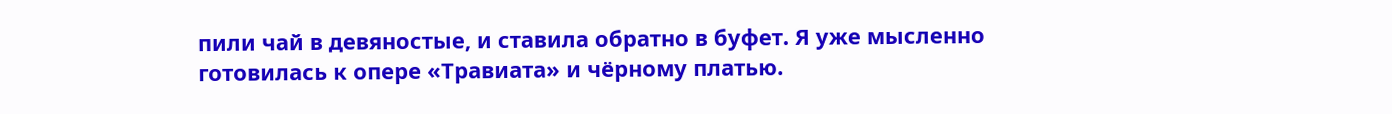пили чай в девяностые, и ставила обратно в буфет. Я уже мысленно готовилась к опере «Травиата» и чёрному платью.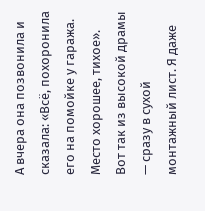А вчера она позвонила и сказала: «Всё, похоронила его на помойке у гаража. Место хорошее, тихое». Вот так из высокой драмы — сразу в сухой монтажный лист. Я даже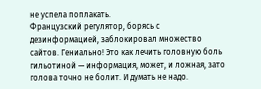не успела поплакать.
Французский регулятор, борясь с дезинформацией, заблокировал множество сайтов. Гениально! Это как лечить головную боль гильотиной — информация, может, и ложная, зато голова точно не болит. И думать не надо.